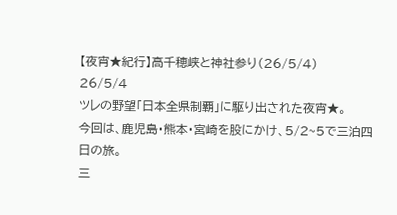【夜宵★紀行】高千穂峡と神社参り(26/5/4)
26/5/4
ツレの野望「日本全県制覇」に駆り出された夜宵★。
今回は、鹿児島・熊本・宮崎を股にかけ、5/2~5で三泊四日の旅。
三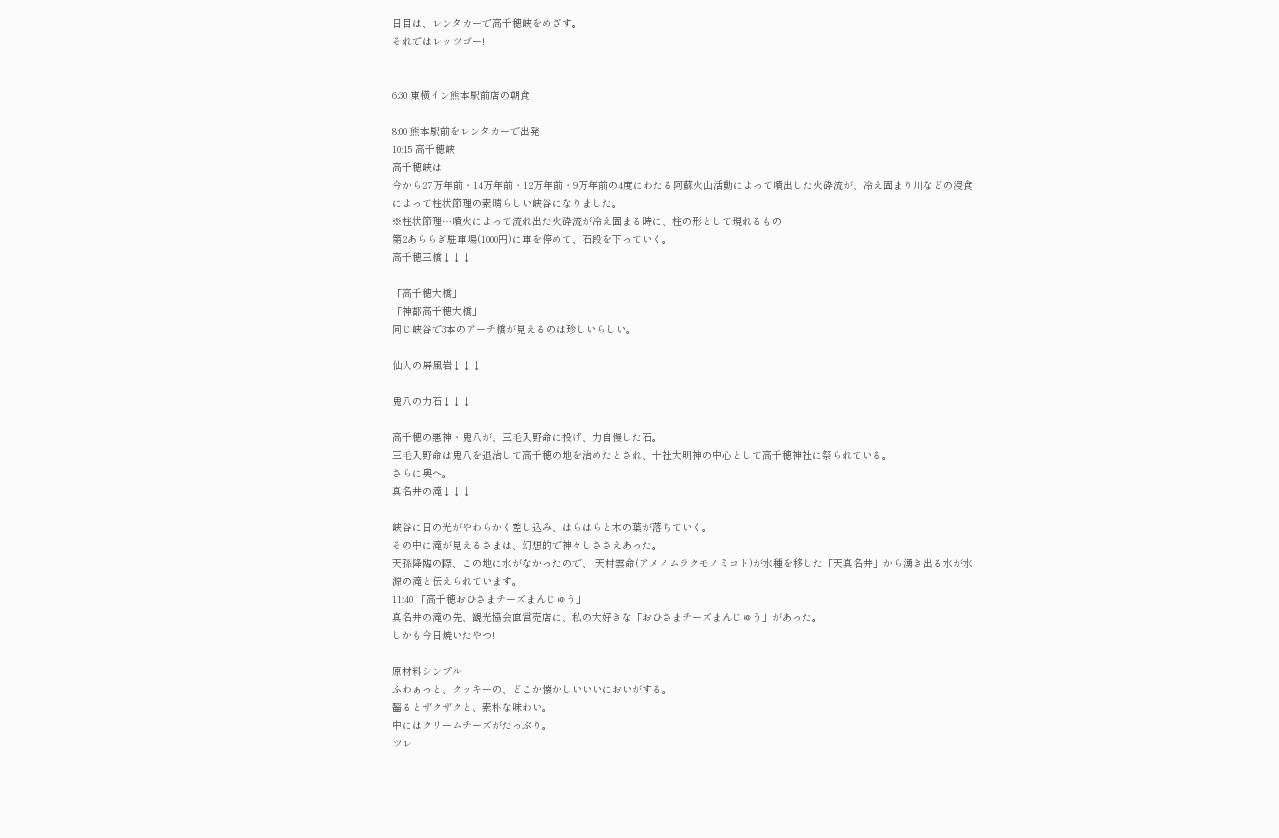日目は、レンタカーで高千穂峡をめざす。
それではレッツゴー!


6:30 東横イン熊本駅前店の朝食

8:00 熊本駅前をレンタカーで出発
10:15 高千穂峡
高千穂峡は
今から27万年前・14万年前・12万年前・9万年前の4度にわたる阿蘇火山活動によって噴出した火砕流が、冷え固まり川などの浸食によって柱状節理の素晴らしい峡谷になりました。
※柱状節理…噴火によって流れ出た火砕流が冷え固まる時に、柱の形として現れるもの
第2あららぎ駐車場(1000円)に車を停めて、石段を下っていく。
高千穂三橋↓↓↓

「高千穂大橋」
「神都高千穂大橋」
同じ峡谷で3本のアーチ橋が見えるのは珍しいらしい。

仙人の屏風岩↓↓↓

鬼八の力石↓↓↓

高千穂の悪神・鬼八が、三毛入野命に投げ、力自慢した石。
三毛入野命は鬼八を退治して高千穂の地を治めたとされ、十社大明神の中心として高千穂神社に祭られている。
さらに奥へ。
真名井の滝↓↓↓

峡谷に日の光がやわらかく差し込み、はらはらと木の葉が落ちていく。
その中に滝が見えるさまは、幻想的で神々しささえあった。
天孫降臨の際、この地に水がなかったので、 天村雲命(アメノムラクモノミコト)が水種を移した「天真名井」から湧き出る水が水源の滝と伝えられています。
11:40 「高千穂おひさまチーズまんじゅう」
真名井の滝の先、観光協会直営売店に、私の大好きな「おひさまチーズまんじゅう」があった。
しかも今日焼いたやつ!

原材料シンプル
ふわぁっと、クッキーの、どこか懐かしいいいにおいがする。
齧るとザクザクと、素朴な味わい。
中にはクリームチーズがたっぷり。
ツレ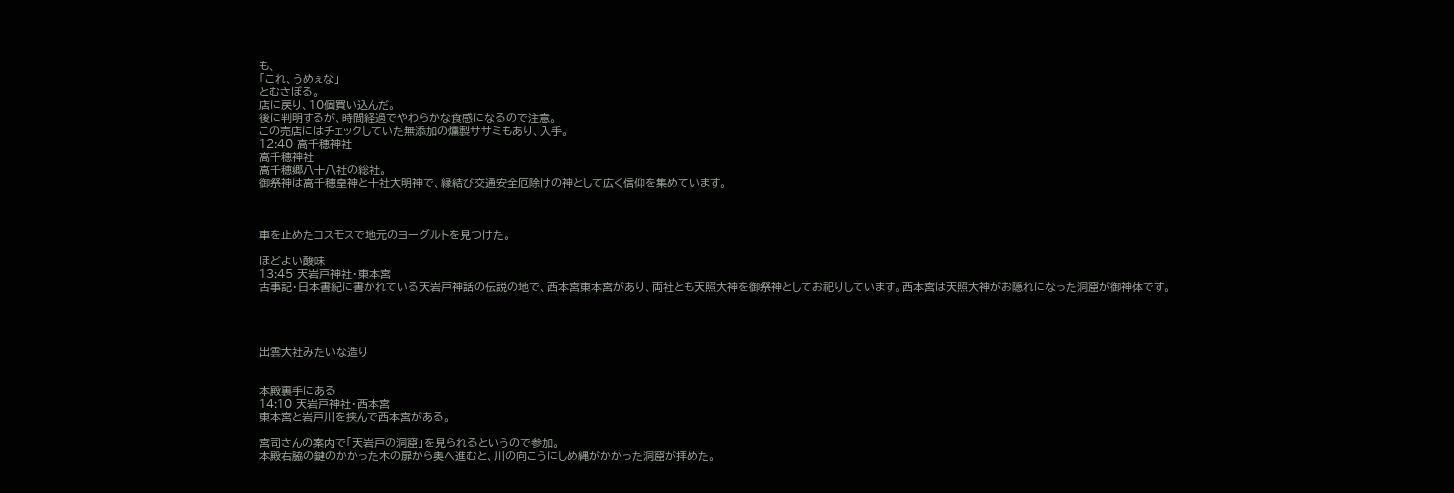も、
「これ、うめぇな」
とむさぼる。
店に戻り、10個買い込んだ。
後に判明するが、時間経過でやわらかな食感になるので注意。
この売店にはチェックしていた無添加の燻製ササミもあり、入手。
12:40 高千穂神社
高千穂神社
高千穂郷八十八社の総社。
御祭神は高千穂皇神と十社大明神で、縁結び交通安全厄除けの神として広く信仰を集めています。



車を止めたコスモスで地元のヨーグルトを見つけた。

ほどよい酸味
13:45 天岩戸神社・東本宮
古事記・日本書紀に書かれている天岩戸神話の伝説の地で、西本宮東本宮があり、両社とも天照大神を御祭神としてお祀りしています。西本宮は天照大神がお隠れになった洞窟が御神体です。




出雲大社みたいな造り


本殿裏手にある
14:10 天岩戸神社・西本宮
東本宮と岩戸川を挟んで西本宮がある。

宮司さんの案内で「天岩戸の洞窟」を見られるというので参加。
本殿右脇の鍵のかかった木の扉から奥へ進むと、川の向こうにしめ縄がかかった洞窟が拝めた。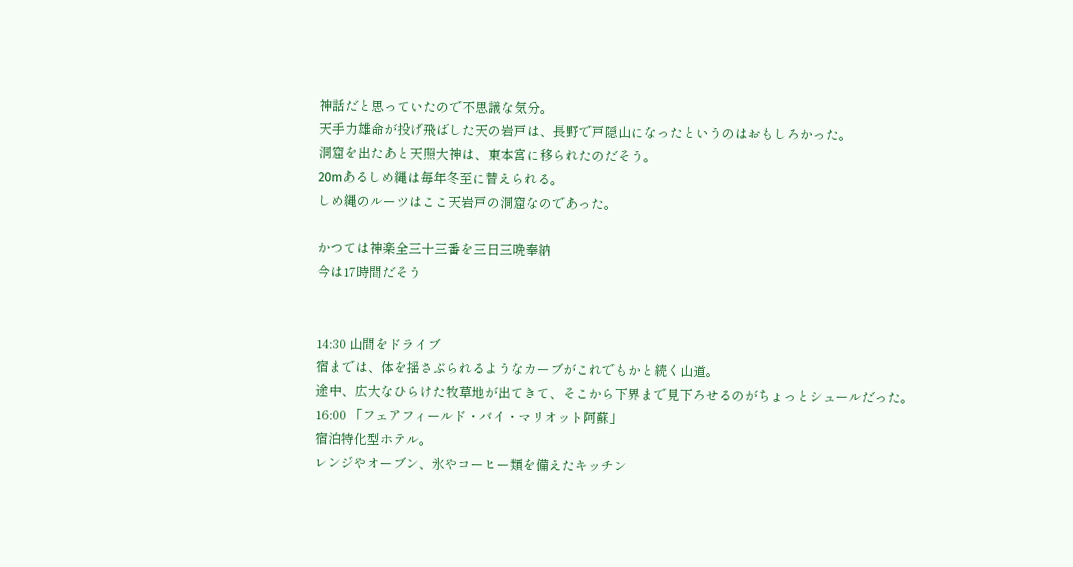神話だと思っていたので不思議な気分。
天手力雄命が投げ飛ばした天の岩戸は、長野で戸隠山になったというのはおもしろかった。
洞窟を出たあと天照大神は、東本宮に移られたのだそう。
20mあるしめ縄は毎年冬至に替えられる。
しめ縄のルーツはここ天岩戸の洞窟なのであった。

かつては神楽全三十三番を三日三晩奉納
今は17時間だそう


14:30 山間をドライブ
宿までは、体を揺さぶられるようなカーブがこれでもかと続く山道。
途中、広大なひらけた牧草地が出てきて、そこから下界まで見下ろせるのがちょっとシュールだった。
16:00 「フェアフィールド・バイ・マリオット阿蘇」
宿泊特化型ホテル。
レンジやオーブン、氷やコーヒー類を備えたキッチン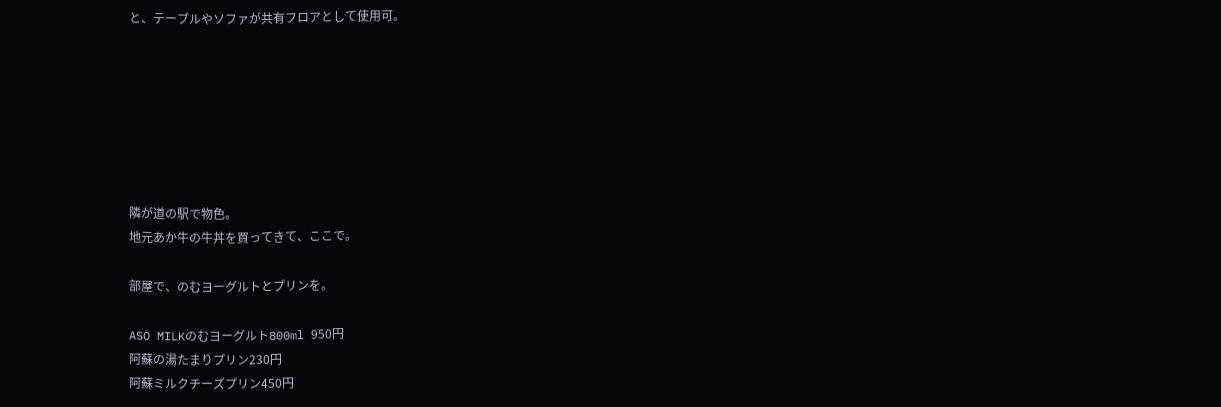と、テーブルやソファが共有フロアとして使用可。







隣が道の駅で物色。
地元あか牛の牛丼を買ってきて、ここで。

部屋で、のむヨーグルトとプリンを。

ASO MILKのむヨーグルト800ml 950円
阿蘇の湯たまりプリン230円
阿蘇ミルクチーズプリン450円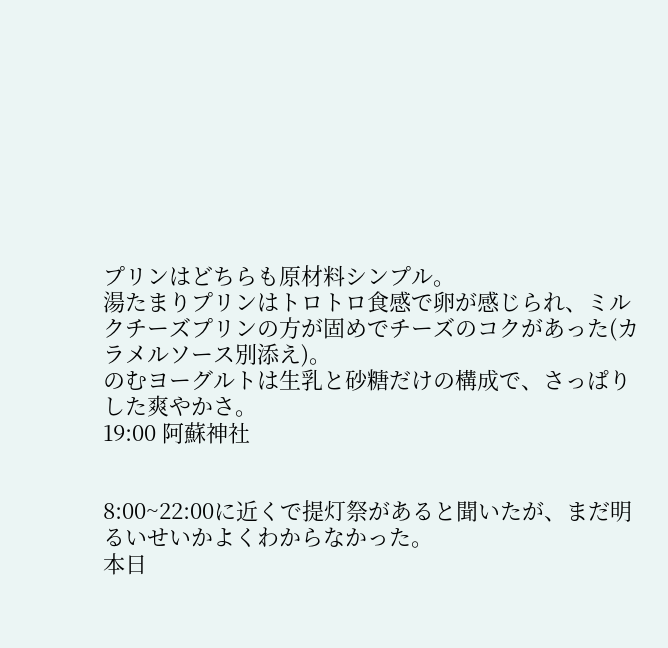プリンはどちらも原材料シンプル。
湯たまりプリンはトロトロ食感で卵が感じられ、ミルクチーズプリンの方が固めでチーズのコクがあった(カラメルソース別添え)。
のむヨーグルトは生乳と砂糖だけの構成で、さっぱりした爽やかさ。
19:00 阿蘇神社


8:00~22:00に近くで提灯祭があると聞いたが、まだ明るいせいかよくわからなかった。
本日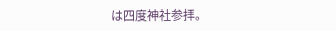は四度神社参拝。